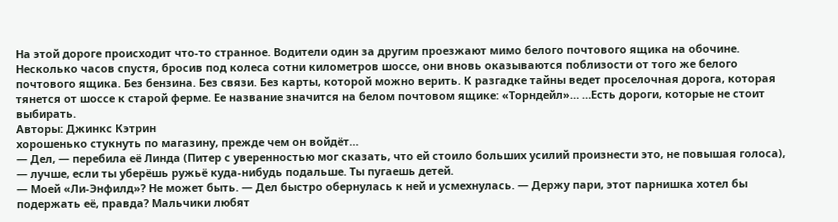На этой дороге происходит что-то странное. Водители один за другим проезжают мимо белого почтового ящика на обочине. Несколько часов спустя, бросив под колеса сотни километров шоссе, они вновь оказываются поблизости от того же белого почтового ящика. Без бензина. Без связи. Без карты, которой можно верить. К разгадке тайны ведет проселочная дорога, которая тянется от шоссе к старой ферме. Ее название значится на белом почтовом ящике: «Торндейл»… …Есть дороги, которые не стоит выбирать.
Авторы: Джинкс Кэтрин
хорошенько стукнуть по магазину, прежде чем он войдёт…
— Дел, — перебила её Линда (Питер с уверенностью мог сказать, что ей стоило больших усилий произнести это, не повышая голоса), — лучше, если ты уберёшь ружьё куда-нибудь подальше. Ты пугаешь детей.
— Моей «Ли-Энфилд»? Не может быть. — Дел быстро обернулась к ней и усмехнулась. — Держу пари, этот парнишка хотел бы подержать её, правда? Мальчики любят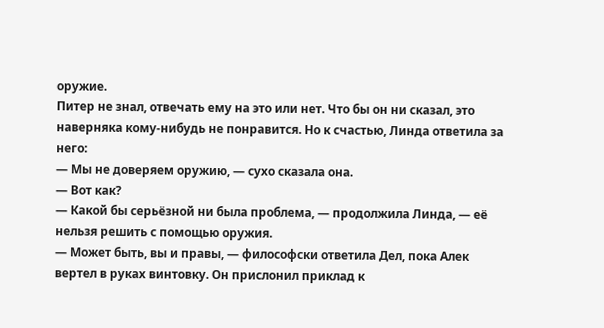оружие.
Питер не знал, отвечать ему на это или нет. Что бы он ни сказал, это наверняка кому-нибудь не понравится. Но к счастью, Линда ответила за него:
— Мы не доверяем оружию, — сухо сказала она.
— Вот как?
— Какой бы серьёзной ни была проблема, — продолжила Линда, — её нельзя решить с помощью оружия.
— Может быть, вы и правы, — философски ответила Дел, пока Алек вертел в руках винтовку. Он прислонил приклад к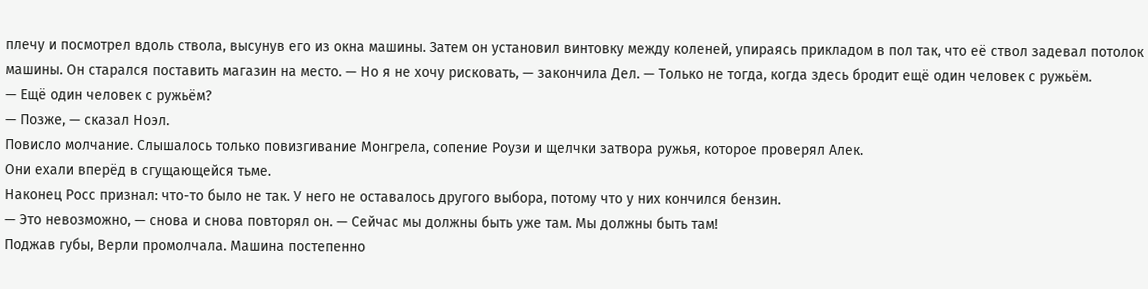плечу и посмотрел вдоль ствола, высунув его из окна машины. Затем он установил винтовку между коленей, упираясь прикладом в пол так, что её ствол задевал потолок машины. Он старался поставить магазин на место. — Но я не хочу рисковать, — закончила Дел. — Только не тогда, когда здесь бродит ещё один человек с ружьём.
— Ещё один человек с ружьём?
— Позже, — сказал Ноэл.
Повисло молчание. Слышалось только повизгивание Монгрела, сопение Роузи и щелчки затвора ружья, которое проверял Алек.
Они ехали вперёд в сгущающейся тьме.
Наконец Росс признал: что-то было не так. У него не оставалось другого выбора, потому что у них кончился бензин.
— Это невозможно, — снова и снова повторял он. — Сейчас мы должны быть уже там. Мы должны быть там!
Поджав губы, Верли промолчала. Машина постепенно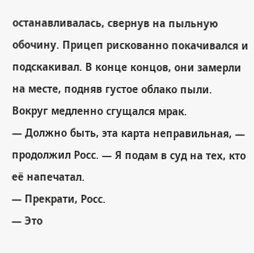останавливалась, свернув на пыльную обочину. Прицеп рискованно покачивался и подскакивал. В конце концов, они замерли на месте, подняв густое облако пыли.
Вокруг медленно сгущался мрак.
— Должно быть, эта карта неправильная, — продолжил Росс. — Я подам в суд на тех, кто её напечатал.
— Прекрати, Росс.
— Это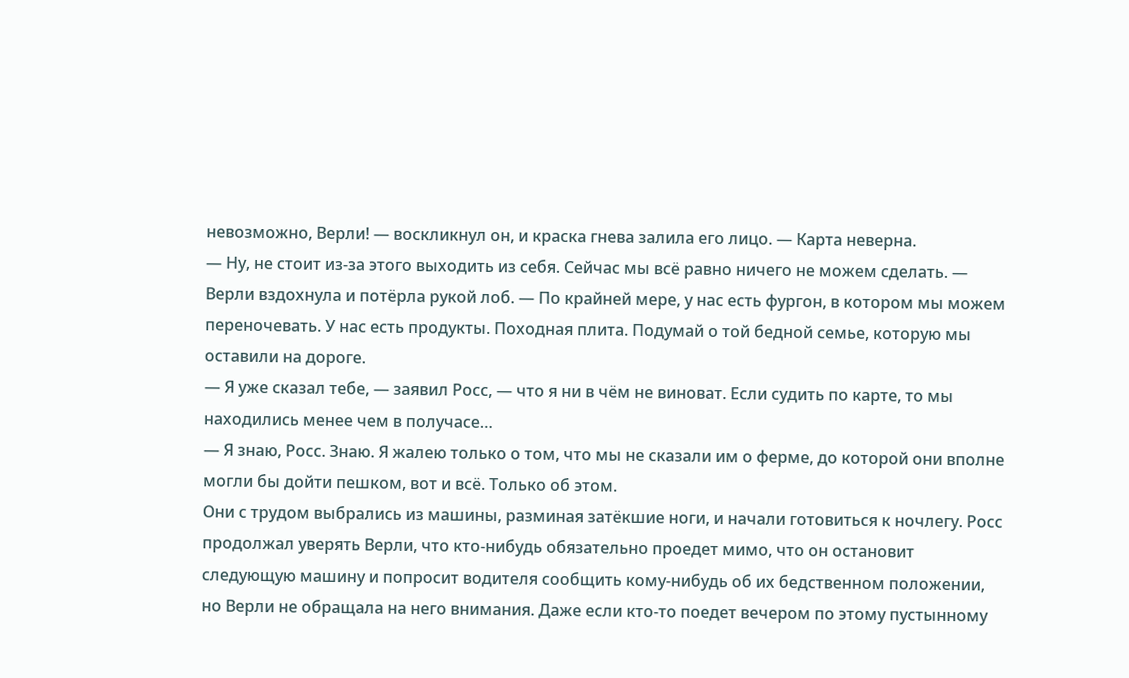невозможно, Верли! — воскликнул он, и краска гнева залила его лицо. — Карта неверна.
— Ну, не стоит из-за этого выходить из себя. Сейчас мы всё равно ничего не можем сделать. — Верли вздохнула и потёрла рукой лоб. — По крайней мере, у нас есть фургон, в котором мы можем переночевать. У нас есть продукты. Походная плита. Подумай о той бедной семье, которую мы оставили на дороге.
— Я уже сказал тебе, — заявил Росс, — что я ни в чём не виноват. Если судить по карте, то мы находились менее чем в получасе…
— Я знаю, Росс. Знаю. Я жалею только о том, что мы не сказали им о ферме, до которой они вполне могли бы дойти пешком, вот и всё. Только об этом.
Они с трудом выбрались из машины, разминая затёкшие ноги, и начали готовиться к ночлегу. Росс продолжал уверять Верли, что кто-нибудь обязательно проедет мимо, что он остановит следующую машину и попросит водителя сообщить кому-нибудь об их бедственном положении, но Верли не обращала на него внимания. Даже если кто-то поедет вечером по этому пустынному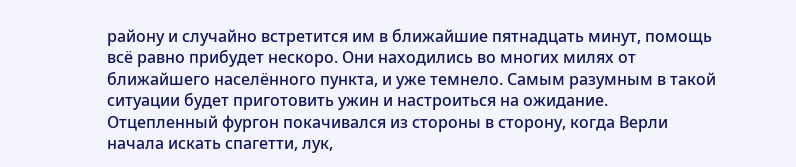району и случайно встретится им в ближайшие пятнадцать минут, помощь всё равно прибудет нескоро. Они находились во многих милях от ближайшего населённого пункта, и уже темнело. Самым разумным в такой ситуации будет приготовить ужин и настроиться на ожидание.
Отцепленный фургон покачивался из стороны в сторону, когда Верли начала искать спагетти, лук,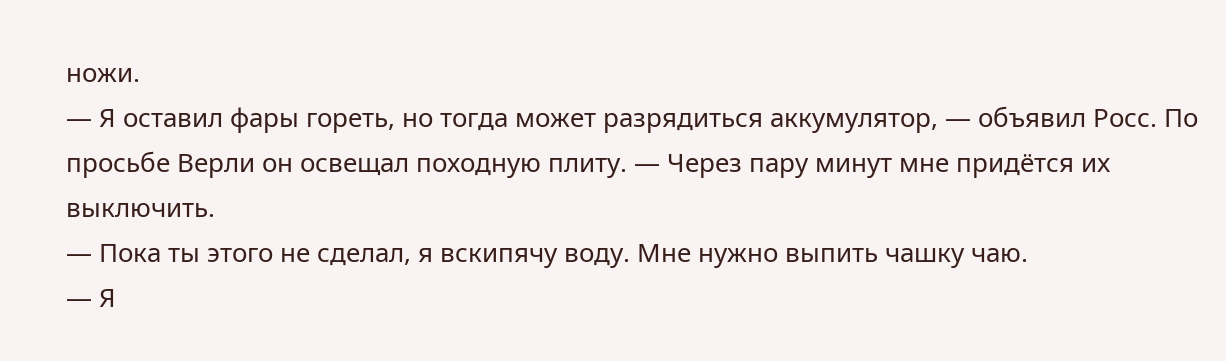ножи.
— Я оставил фары гореть, но тогда может разрядиться аккумулятор, — объявил Росс. По просьбе Верли он освещал походную плиту. — Через пару минут мне придётся их выключить.
— Пока ты этого не сделал, я вскипячу воду. Мне нужно выпить чашку чаю.
— Я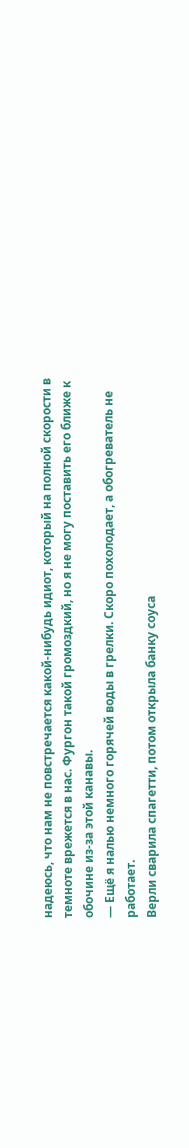надеюсь, что нам не повстречается какой-нибудь идиот, который на полной скорости в темноте врежется в нас. Фургон такой громоздкий, но я не могу поставить его ближе к обочине из-за этой канавы.
— Ещё я налью немного горячей воды в грелки. Скоро похолодает, а обогреватель не работает.
Верли сварила спагетти, потом открыла банку соуса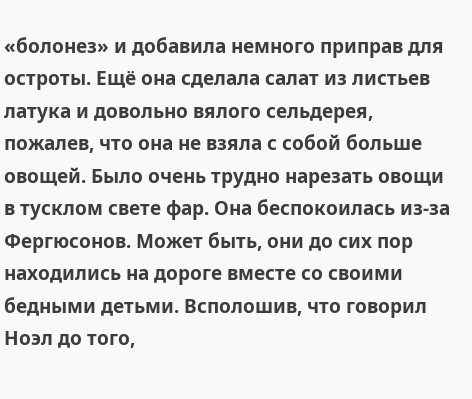«болонез» и добавила немного приправ для остроты. Ещё она сделала салат из листьев латука и довольно вялого сельдерея, пожалев, что она не взяла с собой больше овощей. Было очень трудно нарезать овощи в тусклом свете фар. Она беспокоилась из-за Фергюсонов. Может быть, они до сих пор находились на дороге вместе со своими бедными детьми. Всполошив, что говорил Ноэл до того,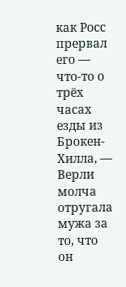как Росс прервал его — что-то о трёх часах езды из Брокен-Хилла, — Верли молча отругала мужа за то, что он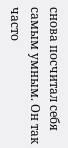снова посчитал себя самым умным. Он так часто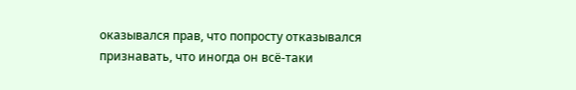оказывался прав, что попросту отказывался признавать, что иногда он всё-таки